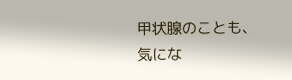甲状腺のことも、気にな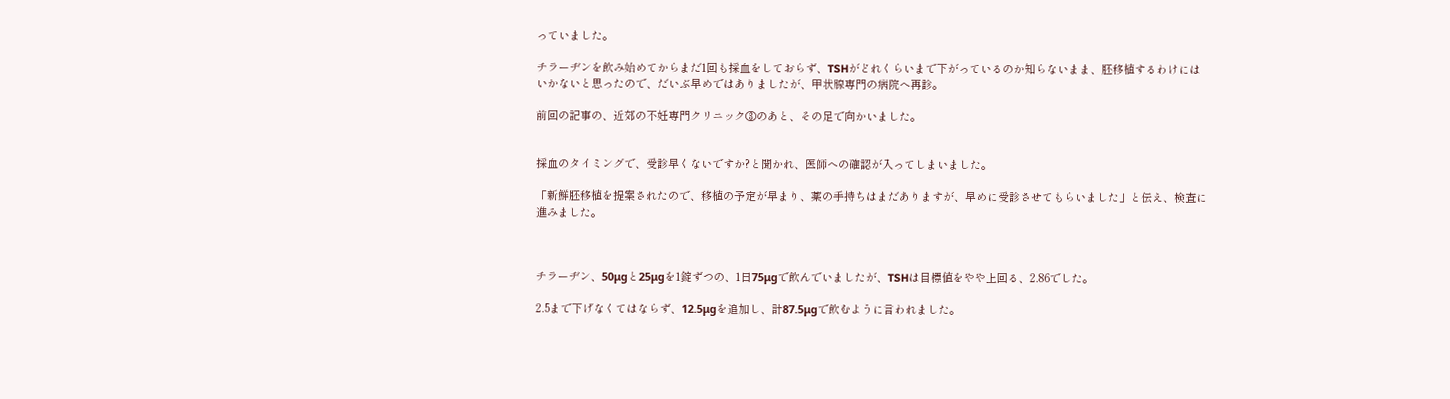っていました。

チラーヂンを飲み始めてからまだ1回も採血をしておらず、TSHがどれくらいまで下がっているのか知らないまま、胚移植するわけにはいかないと思ったので、だいぶ早めではありましたが、甲状腺専門の病院へ再診。

前回の記事の、近郊の不妊専門クリニック③のあと、その足で向かいました。


採血のタイミングで、受診早くないですか?と聞かれ、医師への確認が入ってしまいました。

「新鮮胚移植を提案されたので、移植の予定が早まり、薬の手持ちはまだありますが、早めに受診させてもらいました」と伝え、検査に進みました。



チラーヂン、50μgと25μgを1錠ずつの、1日75μgで飲んでいましたが、TSHは目標値をやや上回る、2.86でした。

2.5まで下げなくてはならず、12.5μgを追加し、計87.5μgで飲むように言われました。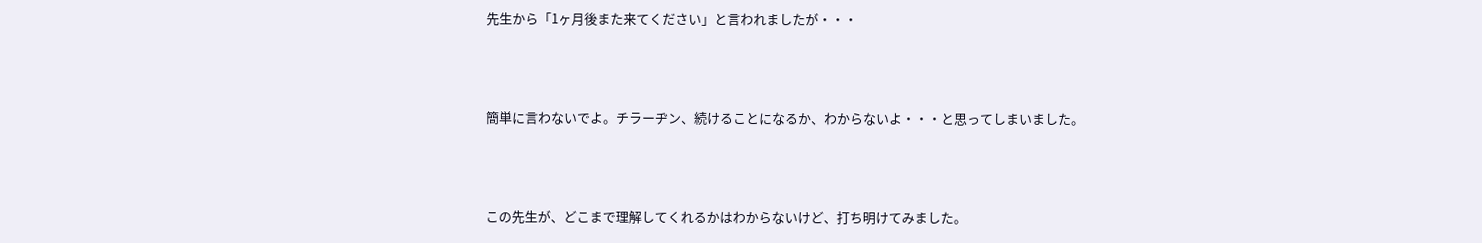先生から「1ヶ月後また来てください」と言われましたが・・・



簡単に言わないでよ。チラーヂン、続けることになるか、わからないよ・・・と思ってしまいました。



この先生が、どこまで理解してくれるかはわからないけど、打ち明けてみました。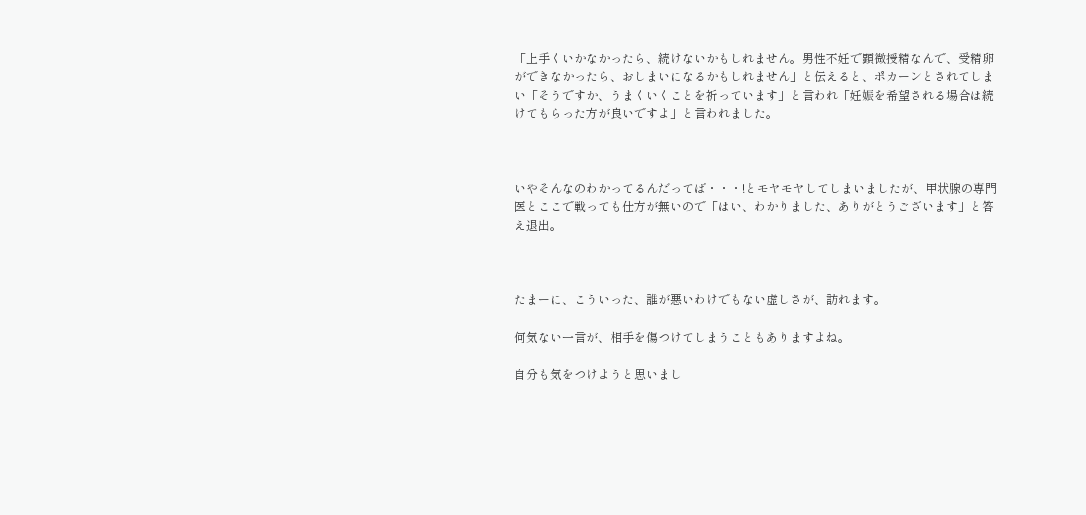「上手くいかなかったら、続けないかもしれません。男性不妊で顕微授精なんで、受精卵ができなかったら、おしまいになるかもしれません」と伝えると、ポカーンとされてしまい「そうですか、うまくいくことを祈っています」と言われ「妊娠を希望される場合は続けてもらった方が良いですよ」と言われました。



いやそんなのわかってるんだってば・・・!とモヤモヤしてしまいましたが、甲状腺の専門医とここで戦っても仕方が無いので「はい、わかりました、ありがとうございます」と答え退出。



たまーに、こういった、誰が悪いわけでもない虚しさが、訪れます。

何気ない一言が、相手を傷つけてしまうこともありますよね。

自分も気をつけようと思いまし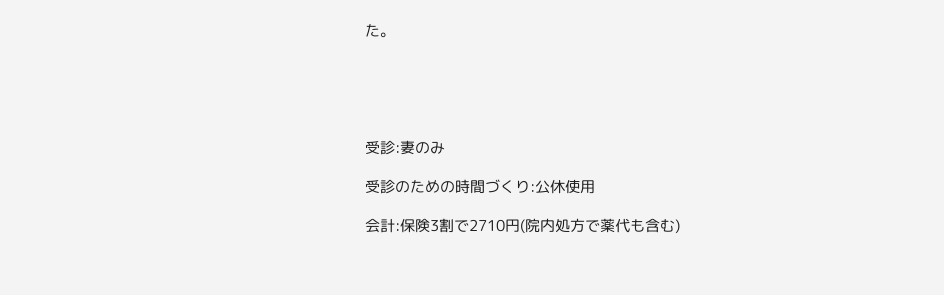た。





受診:妻のみ

受診のための時間づくり:公休使用

会計:保険3割で2710円(院内処方で薬代も含む)